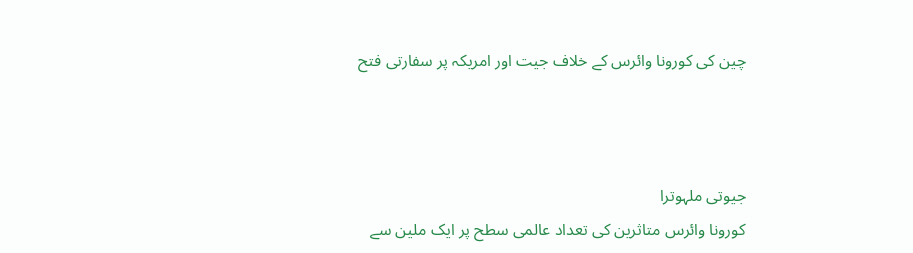چین کی کورونا وائرس کے خلاف جیت اور امریکہ پر سفارتی فتح



جیوتی ملہوترا
کورونا وائرس متاثرین کی تعداد عالمی سطح پر ایک ملین سے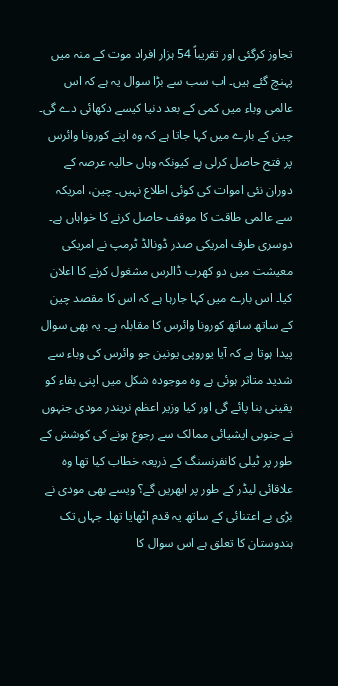تجاوز کرگئی اور تقریباً 54 ہزار افراد موت کے منہ میں پہنچ گئے ہیں۔ اب سب سے بڑا سوال یہ ہے کہ اس عالمی وباء میں کمی کے بعد دنیا کیسے دکھائی دے گی۔ چین کے بارے میں کہا جاتا ہے کہ وہ اپنے کورونا وائرس پر فتح حاصل کرلی ہے کیونکہ وہاں حالیہ عرصہ کے دوران نئی اموات کی کوئی اطلاع نہیں۔ چین، امریکہ سے عالمی طاقت کا موقف حاصل کرنے کا خواہاں ہے۔ دوسری طرف امریکی صدر ڈونالڈ ٹرمپ نے امریکی معیشت میں دو کھرب ڈالرس مشغول کرنے کا اعلان کیا۔ اس بارے میں کہا جارہا ہے کہ اس کا مقصد چین کے ساتھ ساتھ کورونا وائرس کا مقابلہ ہے۔ یہ بھی سوال پیدا ہوتا ہے کہ آیا یوروپی یونین جو وائرس کی وباء سے شدید متاثر ہوئی ہے وہ موجودہ شکل میں اپنی بقاء کو یقینی بنا پائے گی اور کیا وزیر اعظم نریندر مودی جنہوں نے جنوبی ایشیائی ممالک سے رجوع ہونے کی کوشش کے طور پر ٹیلی کانفرنسنگ کے ذریعہ خطاب کیا تھا وہ علاقائی لیڈر کے طور پر ابھریں گے؟ ویسے بھی مودی نے بڑی بے اعتنائی کے ساتھ یہ قدم اٹھایا تھا۔ جہاں تک ہندوستان کا تعلق ہے اس سوال کا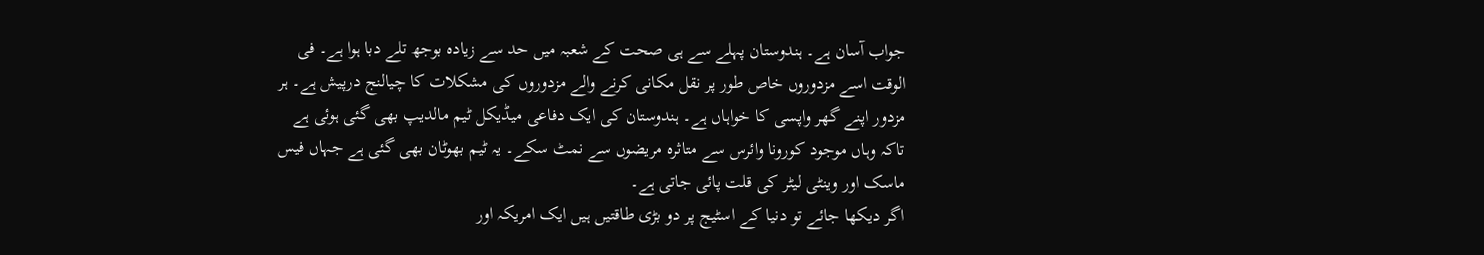جواب آسان ہے۔ ہندوستان پہلے سے ہی صحت کے شعبہ میں حد سے زیادہ بوجھ تلے دبا ہوا ہے۔ فی الوقت اسے مزدوروں خاص طور پر نقل مکانی کرنے والے مزدوروں کی مشکلات کا چیالنج درپیش ہے۔ ہر مزدور اپنے گھر واپسی کا خواہاں ہے۔ ہندوستان کی ایک دفاعی میڈیکل ٹیم مالدیپ بھی گئی ہوئی ہے تاکہ وہاں موجود کورونا وائرس سے متاثرہ مریضوں سے نمٹ سکے۔ یہ ٹیم بھوٹان بھی گئی ہے جہاں فیس ماسک اور وینٹی لیٹر کی قلت پائی جاتی ہے۔
اگر دیکھا جائے تو دنیا کے اسٹیج پر دو بڑی طاقتیں ہیں ایک امریکہ اور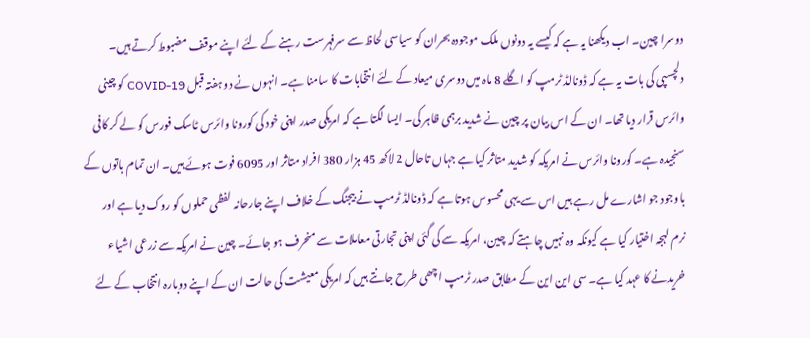دوسرا چین۔ اب دیکھنا یہ ہے کہ کیسے یہ دونوں ملک موجودہ بحران کو سیاسی لحاظ سے سرفہرست رہنے کے لئے اپنے موقف مضبوط کرتے ہیں۔ دلچسپی کی بات یہ ہے کہ ڈونالڈ ٹرمپ کو اگلے 8 ماہ میں دوسری میعاد کے لئے انتخابات کا سامنا ہے۔ انہوں نے دو ہفتہ قبل COVID-19 کو چینی وائرس قرار دیا تھا۔ ان کے اس بیان پر چین نے شدید برہمی ظاہر کی۔ ایسا لگتا ہے کہ امریکی صدر اپنی خود کی کورونا وائرس ٹاسک فورس کو لے کر کافی سنجیدہ ہے۔ کورونا وائرس نے امریکہ کو شدید متاثر کیا ہے جہاں تاحال 2 لاکھ 45 ہزار 380 افراد متاثر اور 6095 فوت ہوئے ہیں۔ ان تمام باتوں کے باوجود جو اشارے مل رہے ہیں اس سے یہی محسوس ہوتا ہے کہ ڈونالڈ ٹرمپ نے بیجنگ کے خلاف اپنے جارحانہ لفظی حملوں کو روک دیا ہے اور نرم لہجہ اختیار کیا ہے کیونکہ وہ نہیں چاہتے کہ چین، امریکہ سے کی گئی اپنی تجارتی معاملات سے منحرف ہو جائے۔ چین نے امریکہ سے زرعی اشیاء خریدنے کا عہد کیا ہے۔ سی این این کے مطابق صدر ٹرمپ اچھی طرح جانتے ہیں کہ امریکی معیشت کی حالت ان کے اپنے دوبارہ انتخاب کے لئے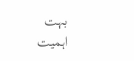بہت اہمیت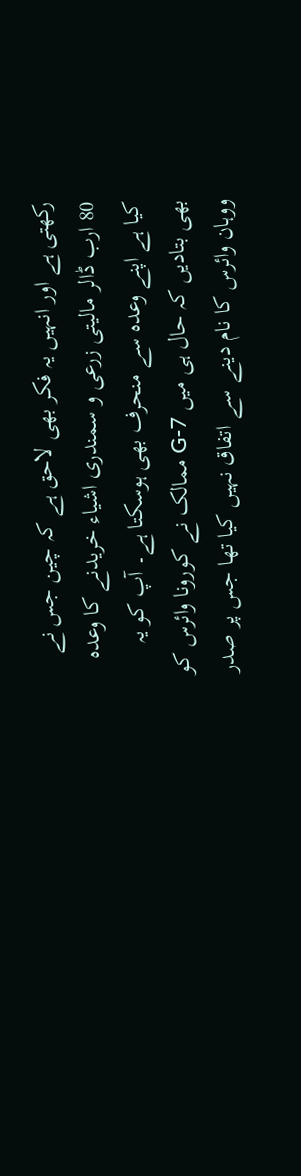رکھتی ہے اور انہیں یہ فکر بھی لاحق ہے کہ چین جس نے 80 ارب ڈالر مالیتی زرعی و سمندری اشیاء خریدنے کا وعدہ کیا ہے اپنے وعدہ سے منحرف بھی ہوسکتا ہے۔ آپ کو یہ بھی بتادیں کہ حال ہی میں G-7 ممالک نے کورونا وائرس کو ووہان وائرس کا نام دینے سے اتفاق نہیں کیا تھا جس پر صدر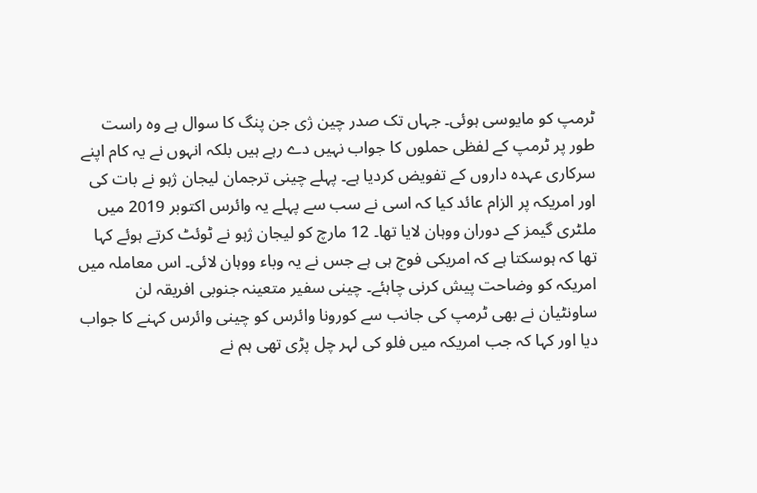ٹرمپ کو مایوسی ہوئی۔ جہاں تک صدر چین ژی جن پنگ کا سوال ہے وہ راست طور پر ٹرمپ کے لفظی حملوں کا جواب نہیں دے رہے ہیں بلکہ انہوں نے یہ کام اپنے سرکاری عہدہ داروں کے تفویض کردیا ہے۔ پہلے چینی ترجمان لیجان ژہو نے بات کی اور امریکہ پر الزام عائد کیا کہ اسی نے سب سے پہلے یہ وائرس اکتوبر 2019 میں ملٹری گیمز کے دوران ووہان لایا تھا۔ 12 مارچ کو لیجان ژہو نے ٹوئٹ کرتے ہوئے کہا تھا کہ ہوسکتا ہے کہ امریکی فوج ہی ہے جس نے یہ وباء ووہان لائی۔ اس معاملہ میں امریکہ کو وضاحت پیش کرنی چاہئے۔ چینی سفیر متعینہ جنوبی افریقہ لن ساونٹیان نے بھی ٹرمپ کی جانب سے کورونا وائرس کو چینی وائرس کہنے کا جواب دیا اور کہا کہ جب امریکہ میں فلو کی لہر چل پڑی تھی ہم نے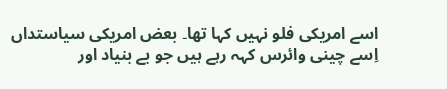اسے امریکی فلو نہیں کہا تھا۔ بعض امریکی سیاستداں اِسے چینی وائرس کہہ رہے ہیں جو بے بنیاد اور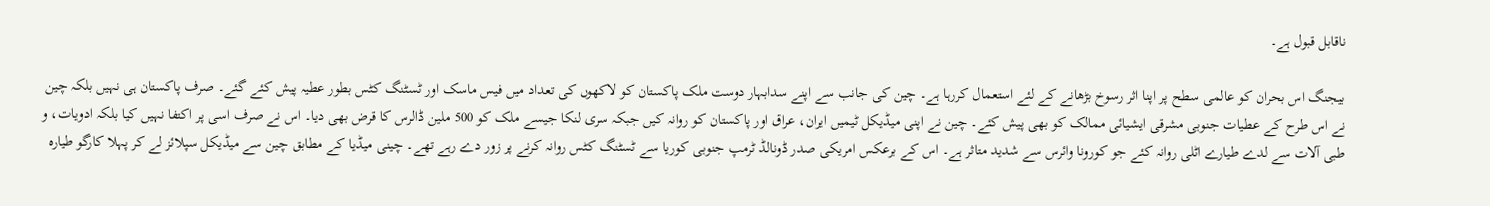ناقابل قبول ہے۔

بیجنگ اس بحران کو عالمی سطح پر اپنا اثر رسوخ بڑھانے کے لئے استعمال کررہا ہے۔ چین کی جانب سے اپنے سدابہار دوست ملک پاکستان کو لاکھوں کی تعداد میں فیس ماسک اور ٹسٹنگ کٹس بطور عطیہ پیش کئے گئے۔ صرف پاکستان ہی نہیں بلکہ چین نے اس طرح کے عطیات جنوبی مشرقی ایشیائی ممالک کو بھی پیش کئے۔ چین نے اپنی میڈیکل ٹیمیں ایران، عراق اور پاکستان کو روانہ کیں جبکہ سری لنکا جیسے ملک کو 500 ملین ڈالرس کا قرض بھی دیا۔ اس نے صرف اسی پر اکتفا نہیں کیا بلکہ ادویات، و طبی آلات سے لدے طیارے اٹلی روانہ کئے جو کورونا وائرس سے شدید متاثر ہے۔ اس کے برعکس امریکی صدر ڈونالڈ ٹرمپ جنوبی کوریا سے ٹسٹنگ کٹس روانہ کرنے پر زور دے رہے تھے۔ چینی میڈیا کے مطابق چین سے میڈیکل سپلائز لے کر پہلا کارگو طیارہ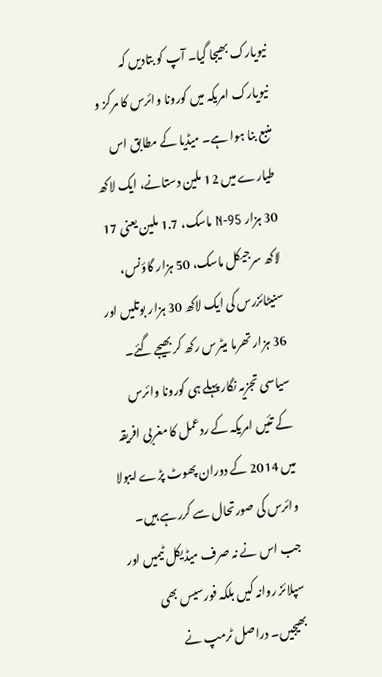نیویارک بھیجا گیا۔ آپ کو بتادیں کہ نیویارک امریکہ میں کورونا وائرس کا مرکز و منبع بنا ہوا ہے۔ میڈیا کے مطابق اس طیارے میں 12 ملین دستانے، ایک لاکھ 30 ہزار N-95 ماسک، 1.7 ملین یعنی 17 لاکھ سرجیکل ماسک، 50 ہزار گاؤنس، سنیٹائزرس کی ایک لاکھ 30 ہزار بوتلیں اور 36 ہزار تھرما میٹرس رکھ کر بھیجے گئے۔ سیاسی تجزیہ نگار پہلے ہی کورونا وائرس کے تئیں امریکہ کے ردعمل کا مغربی افریقہ میں 2014 کے دوران پھوٹ پڑے ایبولا وائرس کی صورتحال سے کررہے ہیں۔ جب اس نے نہ صرف میڈیکل ٹیمیں اور سپلائز روانہ کیں بلکہ فورسیس بھی بھیجیں۔ دراصل ٹرمپ نے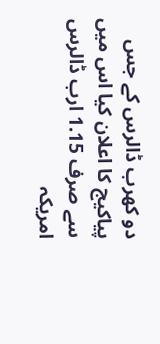دو کھرب ڈالرس کے جس پیاکیج کا اعلان کیا اس میں سے صرف 1.15 ارب ڈالرس امریکہ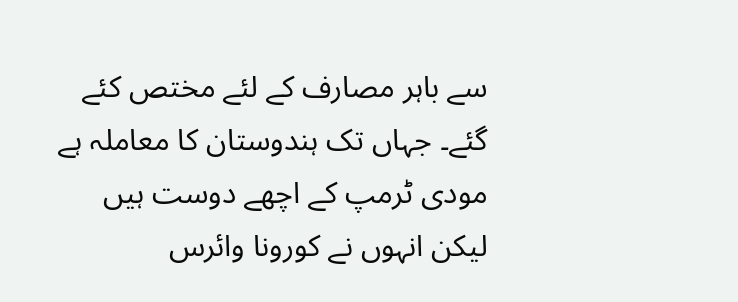سے باہر مصارف کے لئے مختص کئے گئے۔ جہاں تک ہندوستان کا معاملہ ہے مودی ٹرمپ کے اچھے دوست ہیں لیکن انہوں نے کورونا وائرس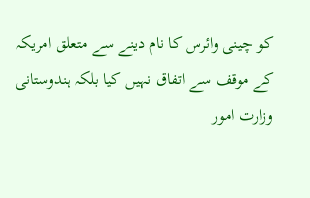کو چینی وائرس کا نام دینے سے متعلق امریکہ کے موقف سے اتفاق نہیں کیا بلکہ ہندوستانی وزارت امور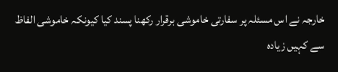خارجہ نے اس مسئلہ پر سفارتی خاموشی برقرار رکھنا پسند کیا کیونکہ خاموشی الفاظ سے کہیں زیادہ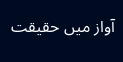آواز میں حقیقت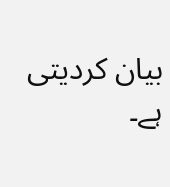بیان کردیتی ہے۔